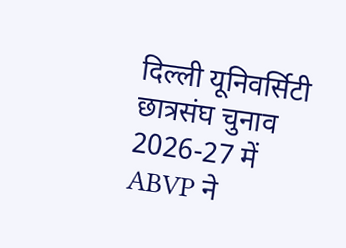दिल्ली यूनिवर्सिटी छात्रसंघ चुनाव 2026-27 में ABVP ने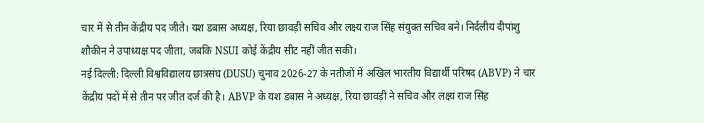चार में से तीन केंद्रीय पद जीते। यश डबास अध्यक्ष, रिया छावड़ी सचिव और लक्ष्य राज सिंह संयुक्त सचिव बने। निर्दलीय दीपांशु शौकीन ने उपाध्यक्ष पद जीता, जबकि NSUI कोई केंद्रीय सीट नहीं जीत सकी।
नई दिल्ली: दिल्ली विश्वविद्यालय छात्रसंघ (DUSU) चुनाव 2026-27 के नतीजों में अखिल भारतीय विद्यार्थी परिषद (ABVP) ने चार केंद्रीय पदों में से तीन पर जीत दर्ज की है। ABVP के यश डबास ने अध्यक्ष, रिया छावड़ी ने सचिव और लक्ष्य राज सिंह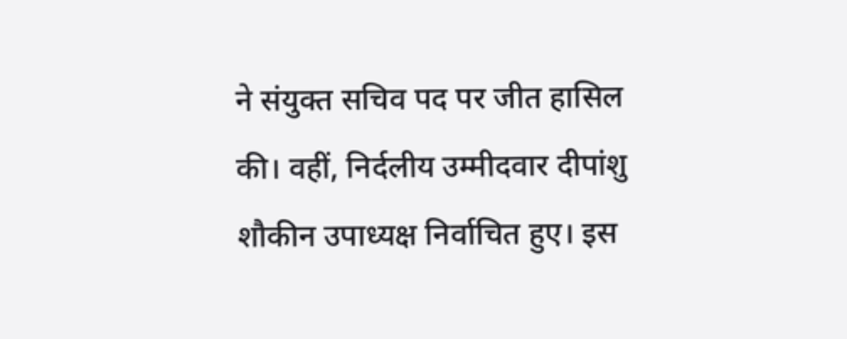ने संयुक्त सचिव पद पर जीत हासिल की। वहीं, निर्दलीय उम्मीदवार दीपांशु शौकीन उपाध्यक्ष निर्वाचित हुए। इस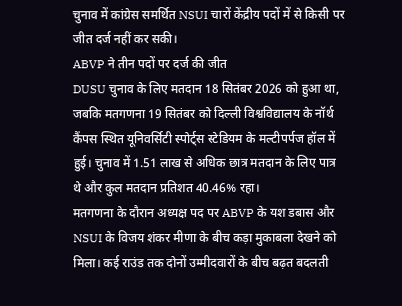चुनाव में कांग्रेस समर्थित NSUI चारों केंद्रीय पदों में से किसी पर जीत दर्ज नहीं कर सकी।
ABVP ने तीन पदों पर दर्ज की जीत
DUSU चुनाव के लिए मतदान 18 सितंबर 2026 को हुआ था, जबकि मतगणना 19 सितंबर को दिल्ली विश्वविद्यालय के नॉर्थ कैंपस स्थित यूनिवर्सिटी स्पोर्ट्स स्टेडियम के मल्टीपर्पज हॉल में हुई। चुनाव में 1.51 लाख से अधिक छात्र मतदान के लिए पात्र थे और कुल मतदान प्रतिशत 40.46% रहा।
मतगणना के दौरान अध्यक्ष पद पर ABVP के यश डबास और NSUI के विजय शंकर मीणा के बीच कड़ा मुकाबला देखने को मिला। कई राउंड तक दोनों उम्मीदवारों के बीच बढ़त बदलती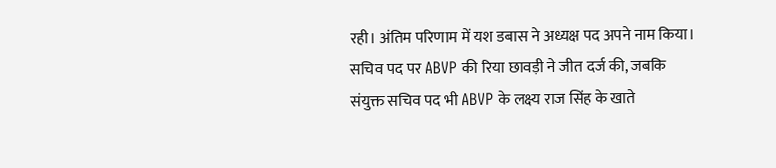रही। अंतिम परिणाम में यश डबास ने अध्यक्ष पद अपने नाम किया।
सचिव पद पर ABVP की रिया छावड़ी ने जीत दर्ज की, जबकि संयुक्त सचिव पद भी ABVP के लक्ष्य राज सिंह के खाते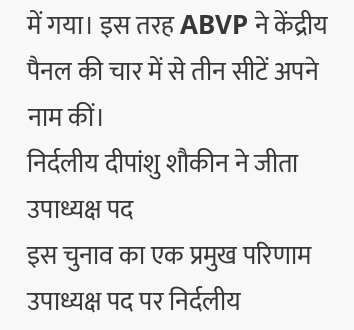में गया। इस तरह ABVP ने केंद्रीय पैनल की चार में से तीन सीटें अपने नाम कीं।
निर्दलीय दीपांशु शौकीन ने जीता उपाध्यक्ष पद
इस चुनाव का एक प्रमुख परिणाम उपाध्यक्ष पद पर निर्दलीय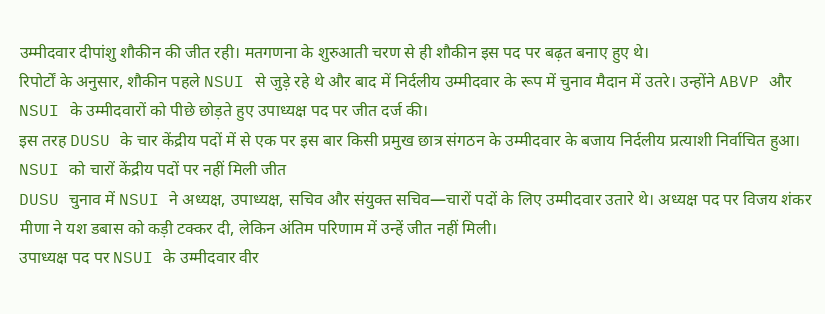उम्मीदवार दीपांशु शौकीन की जीत रही। मतगणना के शुरुआती चरण से ही शौकीन इस पद पर बढ़त बनाए हुए थे।
रिपोर्टों के अनुसार, शौकीन पहले NSUI से जुड़े रहे थे और बाद में निर्दलीय उम्मीदवार के रूप में चुनाव मैदान में उतरे। उन्होंने ABVP और NSUI के उम्मीदवारों को पीछे छोड़ते हुए उपाध्यक्ष पद पर जीत दर्ज की।
इस तरह DUSU के चार केंद्रीय पदों में से एक पर इस बार किसी प्रमुख छात्र संगठन के उम्मीदवार के बजाय निर्दलीय प्रत्याशी निर्वाचित हुआ।
NSUI को चारों केंद्रीय पदों पर नहीं मिली जीत
DUSU चुनाव में NSUI ने अध्यक्ष, उपाध्यक्ष, सचिव और संयुक्त सचिव—चारों पदों के लिए उम्मीदवार उतारे थे। अध्यक्ष पद पर विजय शंकर मीणा ने यश डबास को कड़ी टक्कर दी, लेकिन अंतिम परिणाम में उन्हें जीत नहीं मिली।
उपाध्यक्ष पद पर NSUI के उम्मीदवार वीर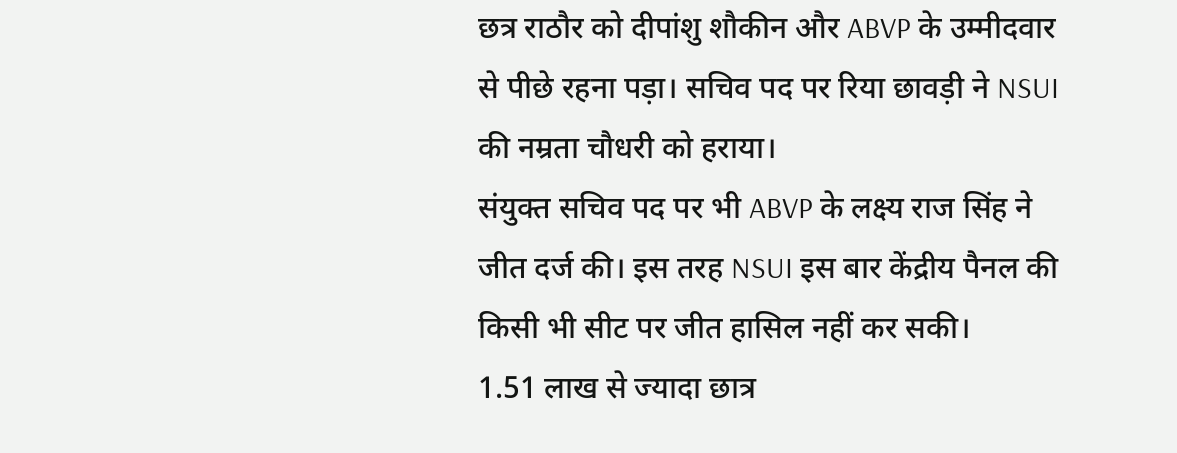छत्र राठौर को दीपांशु शौकीन और ABVP के उम्मीदवार से पीछे रहना पड़ा। सचिव पद पर रिया छावड़ी ने NSUI की नम्रता चौधरी को हराया।
संयुक्त सचिव पद पर भी ABVP के लक्ष्य राज सिंह ने जीत दर्ज की। इस तरह NSUI इस बार केंद्रीय पैनल की किसी भी सीट पर जीत हासिल नहीं कर सकी।
1.51 लाख से ज्यादा छात्र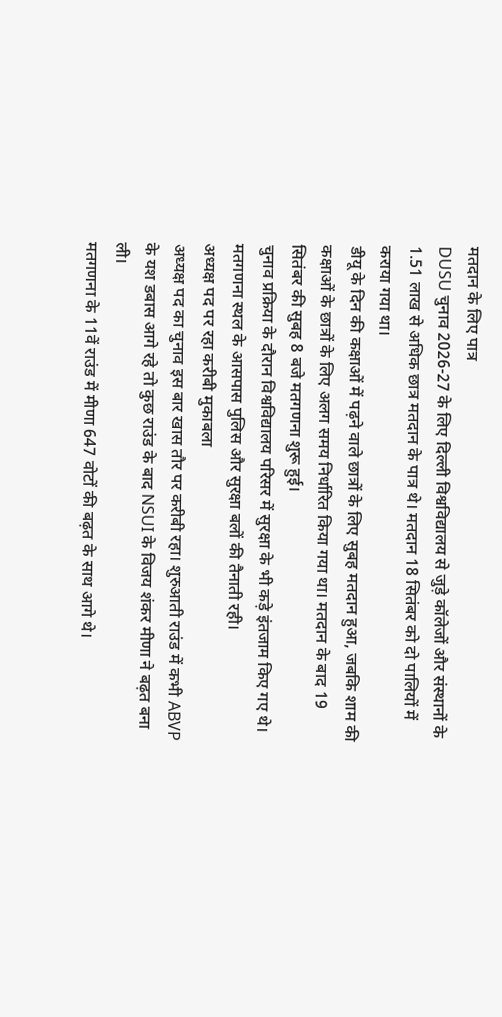मतदान के लिए पात्र
DUSU चुनाव 2026-27 के लिए दिल्ली विश्वविद्यालय से जुड़े कॉलेजों और संस्थानों के 1.51 लाख से अधिक छात्र मतदान के पात्र थे। मतदान 18 सितंबर को दो पालियों में कराया गया था।
डीयू के दिन की कक्षाओं में पढ़ने वाले छात्रों के लिए सुबह मतदान हुआ, जबकि शाम की कक्षाओं के छात्रों के लिए अलग समय निर्धारित किया गया था। मतदान के बाद 19 सितंबर की सुबह 8 बजे मतगणना शुरू हुई।
चुनाव प्रक्रिया के दौरान विश्वविद्यालय परिसर में सुरक्षा के भी कड़े इंतजाम किए गए थे। मतगणना स्थल के आसपास पुलिस और सुरक्षा बलों की तैनाती रही।
अध्यक्ष पद पर रहा करीबी मुकाबला
अध्यक्ष पद का चुनाव इस बार खास तौर पर करीबी रहा। शुरुआती राउंड में कभी ABVP के यश डबास आगे रहे तो कुछ राउंड के बाद NSUI के विजय शंकर मीणा ने बढ़त बना ली।
मतगणना के 11वें राउंड में मीणा 647 वोटों की बढ़त के साथ आगे थे।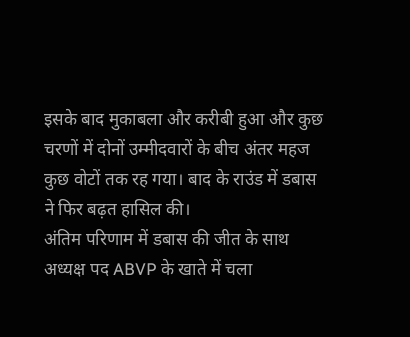इसके बाद मुकाबला और करीबी हुआ और कुछ चरणों में दोनों उम्मीदवारों के बीच अंतर महज कुछ वोटों तक रह गया। बाद के राउंड में डबास ने फिर बढ़त हासिल की।
अंतिम परिणाम में डबास की जीत के साथ अध्यक्ष पद ABVP के खाते में चला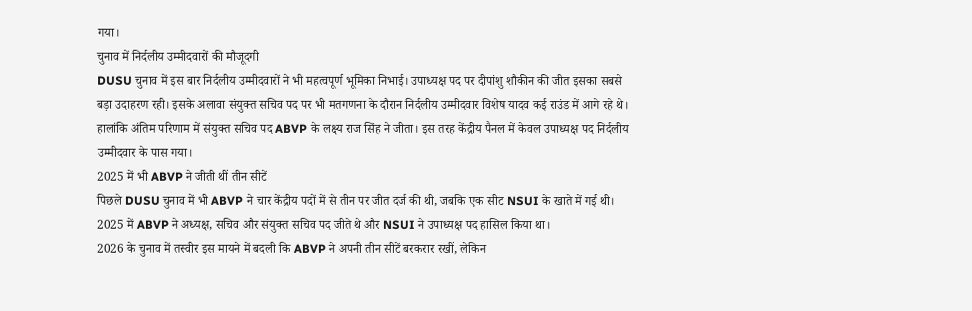गया।
चुनाव में निर्दलीय उम्मीदवारों की मौजूदगी
DUSU चुनाव में इस बार निर्दलीय उम्मीदवारों ने भी महत्वपूर्ण भूमिका निभाई। उपाध्यक्ष पद पर दीपांशु शौकीन की जीत इसका सबसे बड़ा उदाहरण रही। इसके अलावा संयुक्त सचिव पद पर भी मतगणना के दौरान निर्दलीय उम्मीदवार विशेष यादव कई राउंड में आगे रहे थे।
हालांकि अंतिम परिणाम में संयुक्त सचिव पद ABVP के लक्ष्य राज सिंह ने जीता। इस तरह केंद्रीय पैनल में केवल उपाध्यक्ष पद निर्दलीय उम्मीदवार के पास गया।
2025 में भी ABVP ने जीती थीं तीन सीटें
पिछले DUSU चुनाव में भी ABVP ने चार केंद्रीय पदों में से तीन पर जीत दर्ज की थी, जबकि एक सीट NSUI के खाते में गई थी। 2025 में ABVP ने अध्यक्ष, सचिव और संयुक्त सचिव पद जीते थे और NSUI ने उपाध्यक्ष पद हासिल किया था।
2026 के चुनाव में तस्वीर इस मायने में बदली कि ABVP ने अपनी तीन सीटें बरकरार रखीं, लेकिन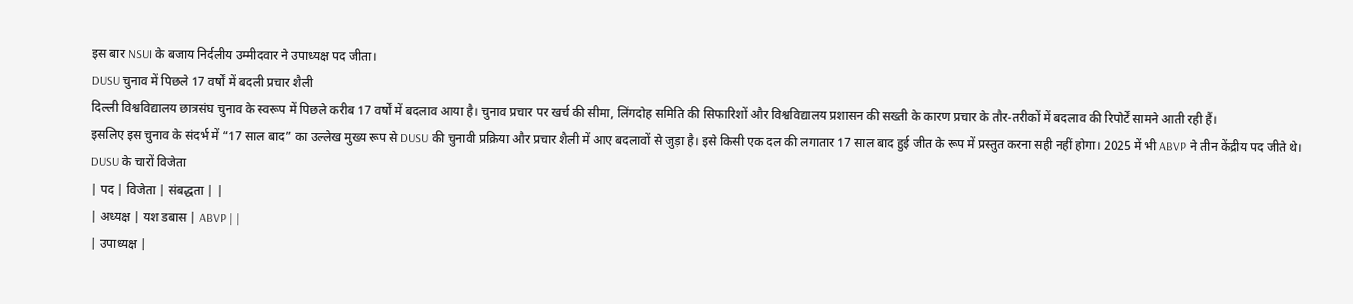इस बार NSUI के बजाय निर्दलीय उम्मीदवार ने उपाध्यक्ष पद जीता।
DUSU चुनाव में पिछले 17 वर्षों में बदली प्रचार शैली
दिल्ली विश्वविद्यालय छात्रसंघ चुनाव के स्वरूप में पिछले करीब 17 वर्षों में बदलाव आया है। चुनाव प्रचार पर खर्च की सीमा, लिंगदोह समिति की सिफारिशों और विश्वविद्यालय प्रशासन की सख्ती के कारण प्रचार के तौर-तरीकों में बदलाव की रिपोर्टें सामने आती रही हैं।
इसलिए इस चुनाव के संदर्भ में “17 साल बाद” का उल्लेख मुख्य रूप से DUSU की चुनावी प्रक्रिया और प्रचार शैली में आए बदलावों से जुड़ा है। इसे किसी एक दल की लगातार 17 साल बाद हुई जीत के रूप में प्रस्तुत करना सही नहीं होगा। 2025 में भी ABVP ने तीन केंद्रीय पद जीते थे।
DUSU के चारों विजेता
| पद | विजेता | संबद्धता | |
| अध्यक्ष | यश डबास | ABVP | |
| उपाध्यक्ष |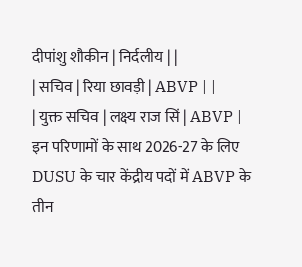दीपांशु शौकीन | निर्दलीय | |
| सचिव | रिया छावड़ी | ABVP | |
| युक्त सचिव | लक्ष्य राज सिं | ABVP |
इन परिणामों के साथ 2026-27 के लिए DUSU के चार केंद्रीय पदों में ABVP के तीन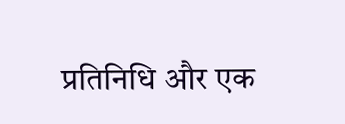प्रतिनिधि और एक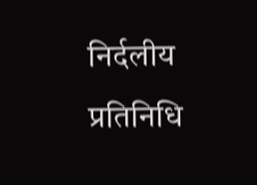निर्दलीय प्रतिनिधि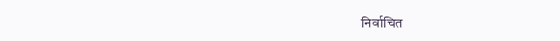निर्वाचित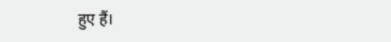हुए हैं।